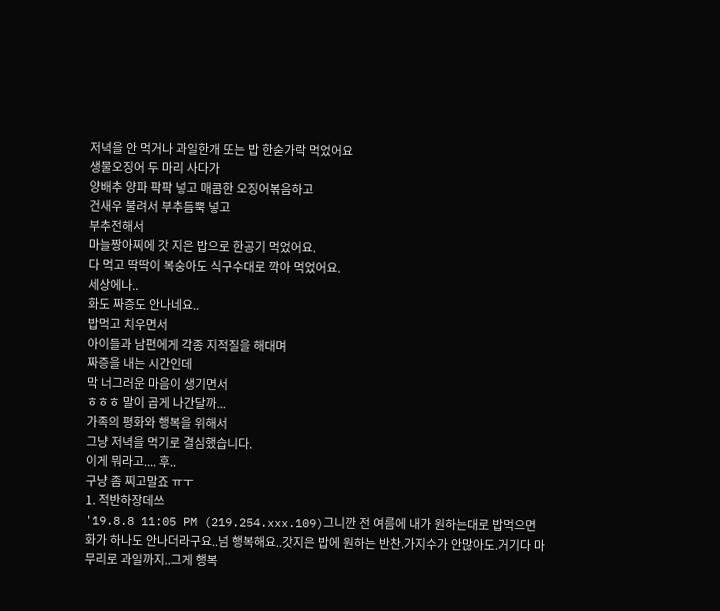저녁을 안 먹거나 과일한개 또는 밥 한숟가락 먹었어요
생물오징어 두 마리 사다가
양배추 양파 팍팍 넣고 매콤한 오징어볶음하고
건새우 불려서 부추듬뿍 넣고
부추전해서
마늘짱아찌에 갓 지은 밥으로 한공기 먹었어요.
다 먹고 딱딱이 복숭아도 식구수대로 깍아 먹었어요.
세상에나..
화도 짜증도 안나네요..
밥먹고 치우면서
아이들과 남편에게 각종 지적질을 해대며
짜증을 내는 시간인데
막 너그러운 마음이 생기면서
ㅎㅎㅎ 말이 곱게 나간달까...
가족의 평화와 행복을 위해서
그냥 저녁을 먹기로 결심했습니다.
이게 뭐라고.... 후..
구냥 좀 찌고말죠 ㅠㅜ
1. 적반하장데쓰
'19.8.8 11:05 PM (219.254.xxx.109)그니깐 전 여름에 내가 원하는대로 밥먹으면 화가 하나도 안나더라구요..넘 행복해요..갓지은 밥에 원하는 반찬.가지수가 안많아도.거기다 마무리로 과일까지..그게 행복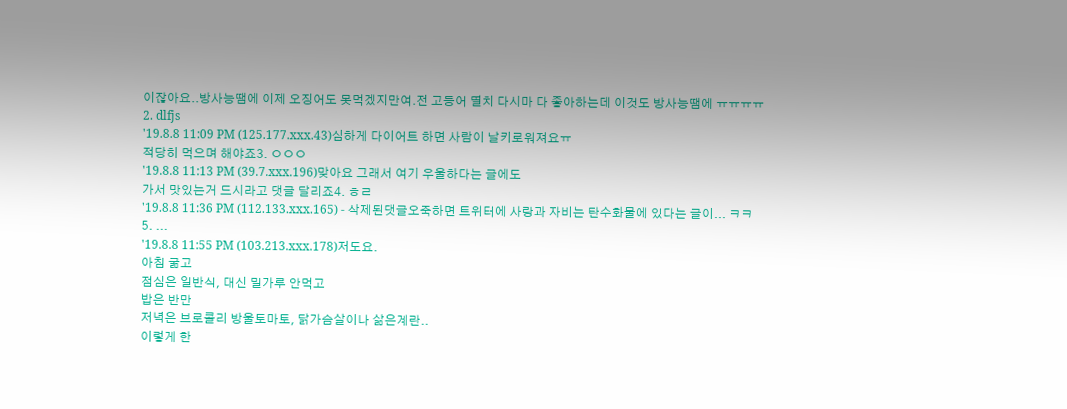이잖아요..방사능땜에 이제 오징어도 못먹겠지만여.전 고등어 멸치 다시마 다 좋아하는데 이것도 방사능땜에 ㅠㅠㅠㅠ
2. dlfjs
'19.8.8 11:09 PM (125.177.xxx.43)심하게 다이어트 하면 사람이 날키로워져요ㅠ
적당히 먹으며 해야죠3. ㅇㅇㅇ
'19.8.8 11:13 PM (39.7.xxx.196)맞아요 그래서 여기 우울하다는 글에도
가서 맛있는거 드시라고 댓글 달리죠4. ㅎㄹ
'19.8.8 11:36 PM (112.133.xxx.165) - 삭제된댓글오죽하면 트위터에 사랑과 자비는 탄수화물에 있다는 글이... ㅋㅋ
5. ...
'19.8.8 11:55 PM (103.213.xxx.178)저도요.
아침 굶고
점심은 일반식, 대신 밀가루 안먹고
밥은 반만
저녁은 브로콜리 방울토마토, 닭가슴살이나 삶은계란..
이렇게 한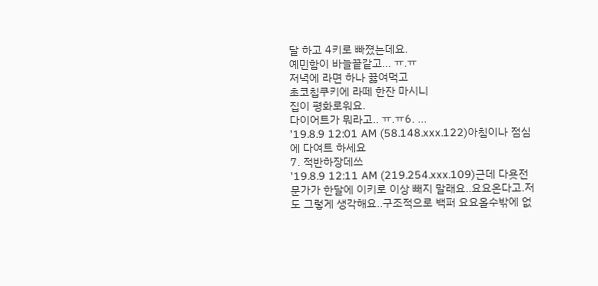달 하고 4키로 빠졌는데요.
예민함이 바늘끝같고... ㅠ.ㅠ
저녁에 라면 하나 끓여먹고
초코칩쿠키에 라떼 한잔 마시니
집이 평화로워요.
다이어트가 뭐라고.. ㅠ.ㅠ6. ...
'19.8.9 12:01 AM (58.148.xxx.122)아침이나 점심에 다여트 하세요
7. 적반하장데쓰
'19.8.9 12:11 AM (219.254.xxx.109)근데 다욧전문가가 한달에 이키로 이상 빼지 말래요..요요온다고.저도 그렇게 생각해요..구조적으로 백퍼 요요올수밖에 없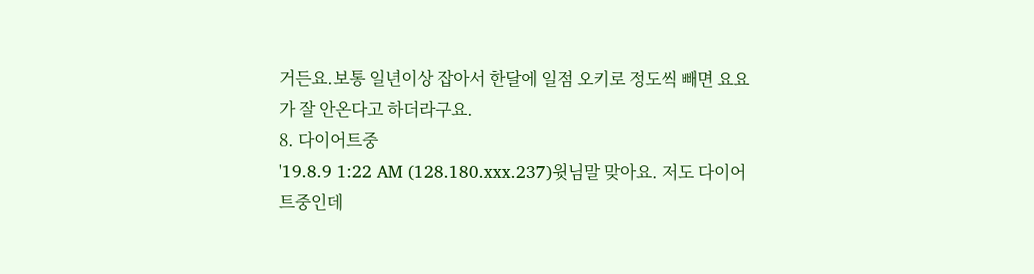거든요.보통 일년이상 잡아서 한달에 일점 오키로 정도씩 빼면 요요가 잘 안온다고 하더라구요.
8. 다이어트중
'19.8.9 1:22 AM (128.180.xxx.237)윗님말 맞아요. 저도 다이어트중인데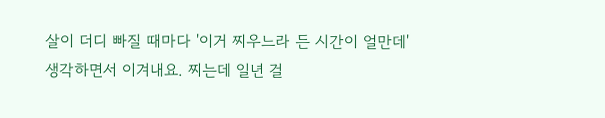살이 더디 빠질 때마다 '이거 찌우느라 든 시간이 얼만데' 생각하면서 이겨내요. 찌는데 일년 걸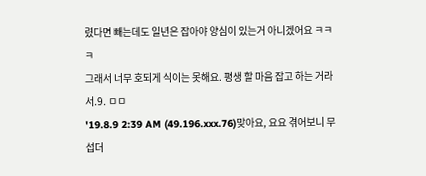렸다면 빼는데도 일년은 잡아야 양심이 있는거 아니겠어요 ㅋㅋㅋ
그래서 너무 호되게 식이는 못해요. 평생 할 마음 잡고 하는 거라서.9. ㅁㅁ
'19.8.9 2:39 AM (49.196.xxx.76)맞아요, 요요 겪어보니 무섭더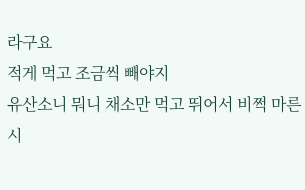라구요
적게 먹고 조금씩 빼야지
유산소니 뭐니 채소만 먹고 뛰어서 비쩍 마른 시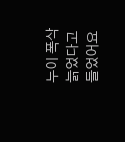누이 폭삭 늙었다고 들었어요